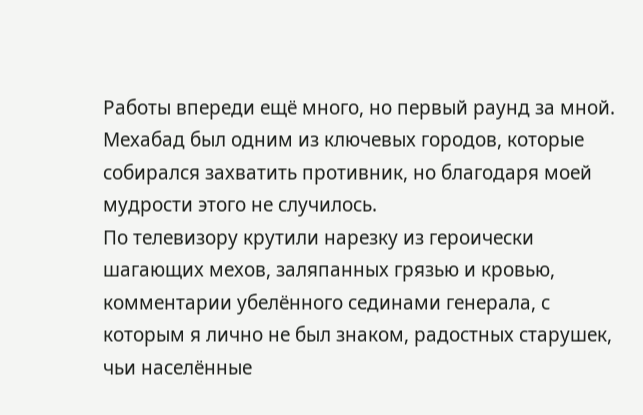Работы впереди ещё много, но первый раунд за мной. Мехабад был одним из ключевых городов, которые собирался захватить противник, но благодаря моей мудрости этого не случилось.
По телевизору крутили нарезку из героически шагающих мехов, заляпанных грязью и кровью, комментарии убелённого сединами генерала, с которым я лично не был знаком, радостных старушек, чьи населённые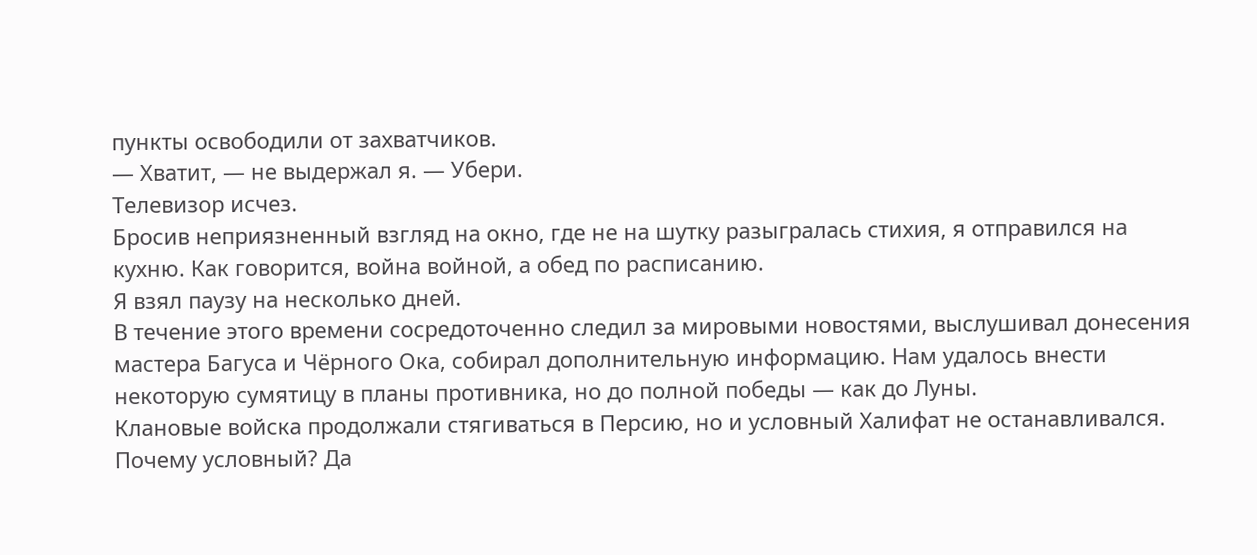пункты освободили от захватчиков.
— Хватит, — не выдержал я. — Убери.
Телевизор исчез.
Бросив неприязненный взгляд на окно, где не на шутку разыгралась стихия, я отправился на кухню. Как говорится, война войной, а обед по расписанию.
Я взял паузу на несколько дней.
В течение этого времени сосредоточенно следил за мировыми новостями, выслушивал донесения мастера Багуса и Чёрного Ока, собирал дополнительную информацию. Нам удалось внести некоторую сумятицу в планы противника, но до полной победы — как до Луны.
Клановые войска продолжали стягиваться в Персию, но и условный Халифат не останавливался. Почему условный? Да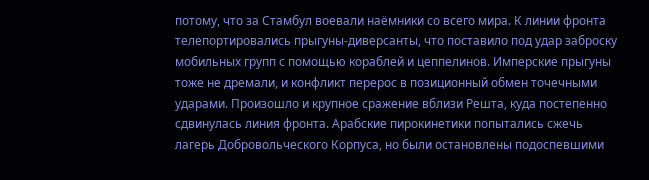потому, что за Стамбул воевали наёмники со всего мира. К линии фронта телепортировались прыгуны-диверсанты, что поставило под удар заброску мобильных групп с помощью кораблей и цеппелинов. Имперские прыгуны тоже не дремали, и конфликт перерос в позиционный обмен точечными ударами. Произошло и крупное сражение вблизи Решта, куда постепенно сдвинулась линия фронта. Арабские пирокинетики попытались сжечь лагерь Добровольческого Корпуса, но были остановлены подоспевшими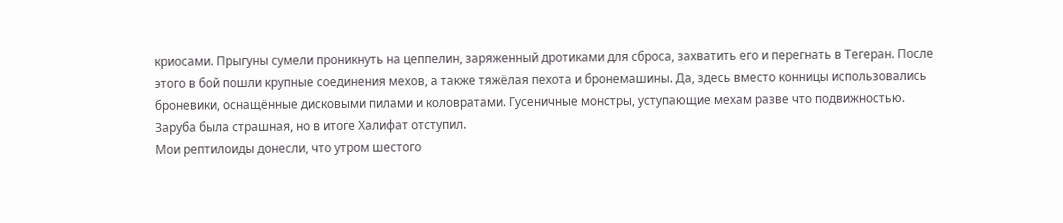криосами. Прыгуны сумели проникнуть на цеппелин, заряженный дротиками для сброса, захватить его и перегнать в Тегеран. После этого в бой пошли крупные соединения мехов, а также тяжёлая пехота и бронемашины. Да, здесь вместо конницы использовались броневики, оснащённые дисковыми пилами и коловратами. Гусеничные монстры, уступающие мехам разве что подвижностью. Заруба была страшная, но в итоге Халифат отступил.
Мои рептилоиды донесли, что утром шестого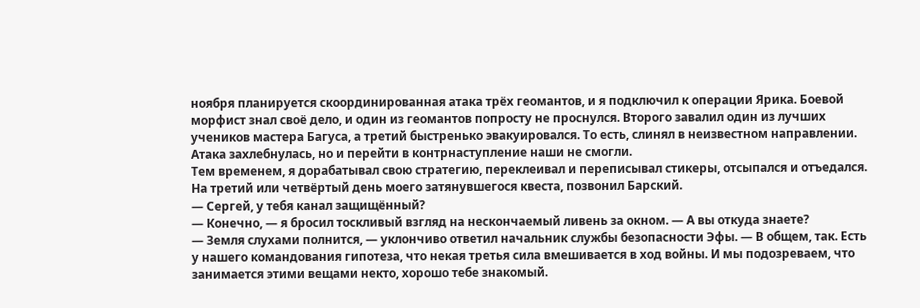ноября планируется скоординированная атака трёх геомантов, и я подключил к операции Ярика. Боевой морфист знал своё дело, и один из геомантов попросту не проснулся. Второго завалил один из лучших учеников мастера Багуса, а третий быстренько эвакуировался. То есть, слинял в неизвестном направлении. Атака захлебнулась, но и перейти в контрнаступление наши не смогли.
Тем временем, я дорабатывал свою стратегию, переклеивал и переписывал стикеры, отсыпался и отъедался. На третий или четвёртый день моего затянувшегося квеста, позвонил Барский.
— Сергей, у тебя канал защищённый?
— Конечно, — я бросил тоскливый взгляд на нескончаемый ливень за окном. — А вы откуда знаете?
— Земля слухами полнится, — уклончиво ответил начальник службы безопасности Эфы. — В общем, так. Есть у нашего командования гипотеза, что некая третья сила вмешивается в ход войны. И мы подозреваем, что занимается этими вещами некто, хорошо тебе знакомый.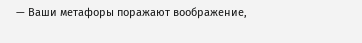— Ваши метафоры поражают воображение,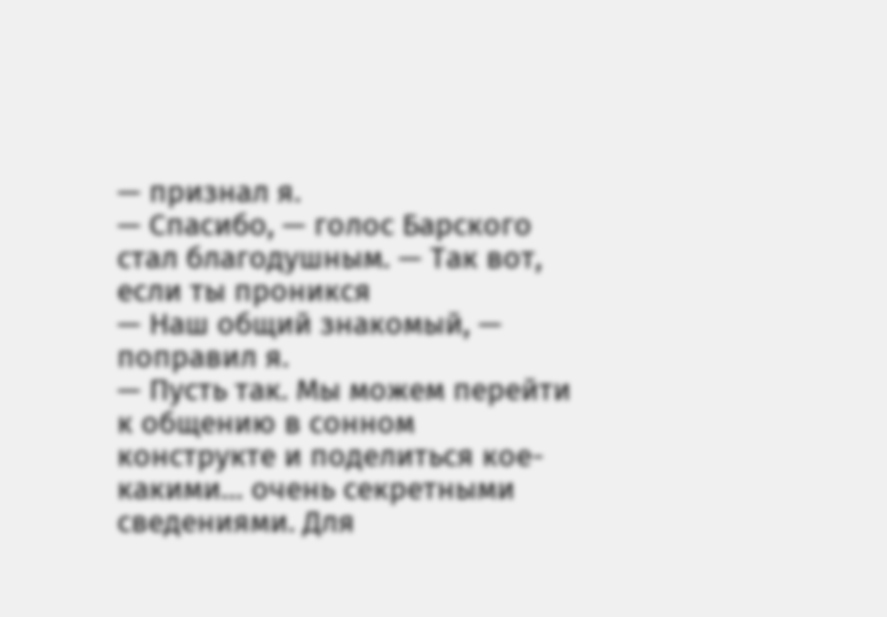— признал я.
— Спасибо, — голос Барского стал благодушным. — Так вот, если ты проникся
— Наш общий знакомый, — поправил я.
— Пусть так. Мы можем перейти к общению в сонном конструкте и поделиться кое-какими… очень секретными сведениями. Для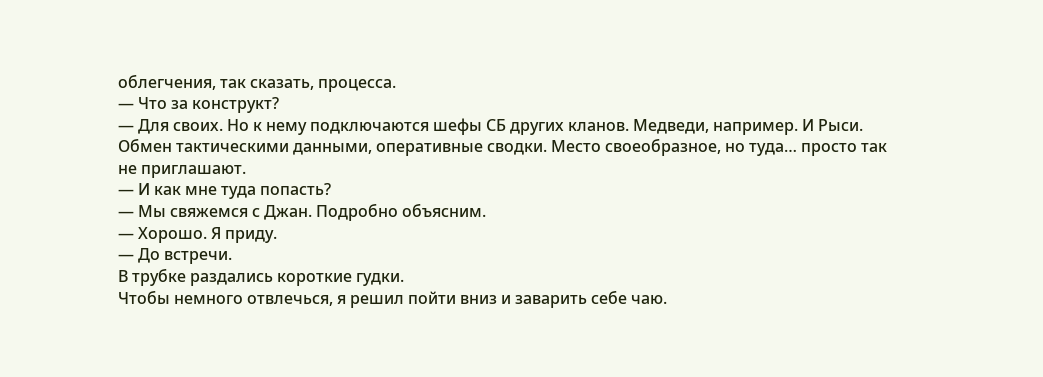облегчения, так сказать, процесса.
— Что за конструкт?
— Для своих. Но к нему подключаются шефы СБ других кланов. Медведи, например. И Рыси. Обмен тактическими данными, оперативные сводки. Место своеобразное, но туда… просто так не приглашают.
— И как мне туда попасть?
— Мы свяжемся с Джан. Подробно объясним.
— Хорошо. Я приду.
— До встречи.
В трубке раздались короткие гудки.
Чтобы немного отвлечься, я решил пойти вниз и заварить себе чаю.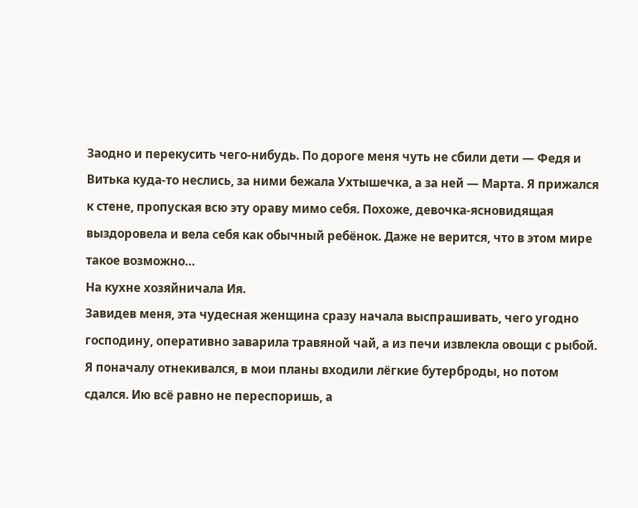Заодно и перекусить чего-нибудь. По дороге меня чуть не сбили дети — Федя и Витька куда-то неслись, за ними бежала Ухтышечка, а за ней — Марта. Я прижался к стене, пропуская всю эту ораву мимо себя. Похоже, девочка-ясновидящая выздоровела и вела себя как обычный ребёнок. Даже не верится, что в этом мире такое возможно…
На кухне хозяйничала Ия.
Завидев меня, эта чудесная женщина сразу начала выспрашивать, чего угодно господину, оперативно заварила травяной чай, а из печи извлекла овощи с рыбой. Я поначалу отнекивался, в мои планы входили лёгкие бутерброды, но потом сдался. Ию всё равно не переспоришь, а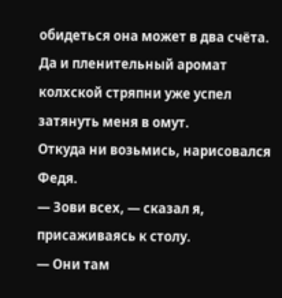обидеться она может в два счёта. Да и пленительный аромат колхской стряпни уже успел затянуть меня в омут.
Откуда ни возьмись, нарисовался Федя.
— Зови всех, — сказал я, присаживаясь к столу.
— Они там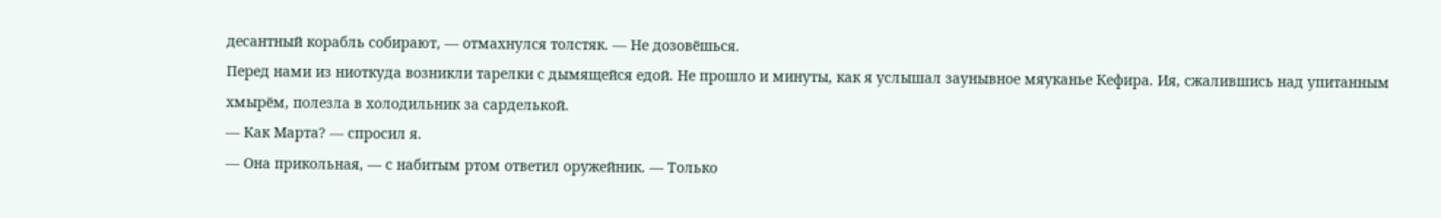десантный корабль собирают, — отмахнулся толстяк. — Не дозовёшься.
Перед нами из ниоткуда возникли тарелки с дымящейся едой. Не прошло и минуты, как я услышал заунывное мяуканье Кефира. Ия, сжалившись над упитанным хмырём, полезла в холодильник за сарделькой.
— Как Марта? — спросил я.
— Она прикольная, — с набитым ртом ответил оружейник. — Только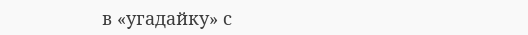в «угадайку» с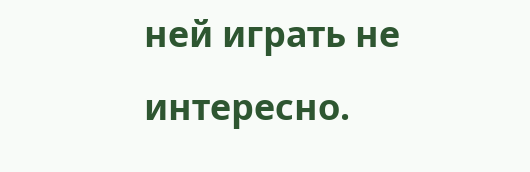ней играть не интересно.